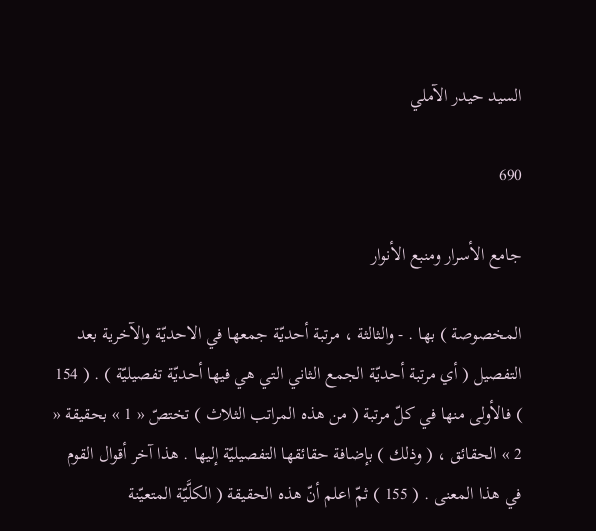السيد حيدر الآملي

690

جامع الأسرار ومنبع الأنوار

المخصوصة ) بها . - والثالثة ، مرتبة أحديّة جمعها في الاحديّة والآخرية بعد التفصيل ( أي مرتبة أحديّة الجمع الثاني التي هي فيها أحديّة تفصيليّة ) . ( 154 ) فالأولى منها في كلّ مرتبة ( من هذه المراتب الثلاث ) تختصّ « 1 » بحقيقة « 2 » الحقائق ، ( وذلك ) بإضافة حقائقها التفصيليّة إليها . هذا آخر أقوال القوم في هذا المعنى . ( 155 ) ثمّ اعلم أنّ هذه الحقيقة ( الكلَّيّة المتعيّنة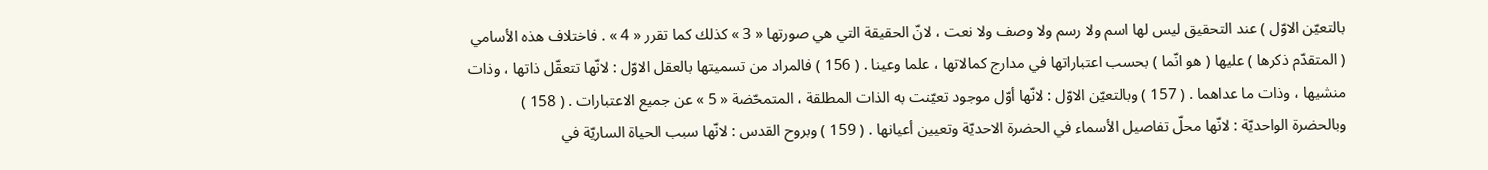بالتعيّن الاوّل ) عند التحقيق ليس لها اسم ولا رسم ولا وصف ولا نعت ، لانّ الحقيقة التي هي صورتها « 3 » كذلك كما تقرر « 4 » . فاختلاف هذه الأسامي ( المتقدّم ذكرها ) عليها ( هو انّما ) بحسب اعتباراتها في مدارج كمالاتها ، علما وعينا . ( 156 ) فالمراد من تسميتها بالعقل الاوّل : لانّها تتعقّل ذاتها ، وذات منشيها ، وذات ما عداهما . ( 157 ) وبالتعيّن الاوّل : لانّها أوّل موجود تعيّنت به الذات المطلقة ، المتمحّضة « 5 » عن جميع الاعتبارات . ( 158 ) وبالحضرة الواحديّة : لانّها محلّ تفاصيل الأسماء في الحضرة الاحديّة وتعيين أعيانها . ( 159 ) وبروح القدس : لانّها سبب الحياة الساريّة في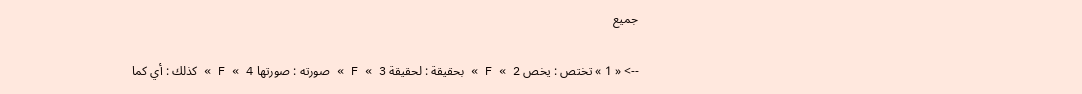جميع

--> « 1 » تختص : يخص F « 2 » بحقيقة : لحقيقة F « 3 » صورته : صورتها F « 4 » كذلك : أي كما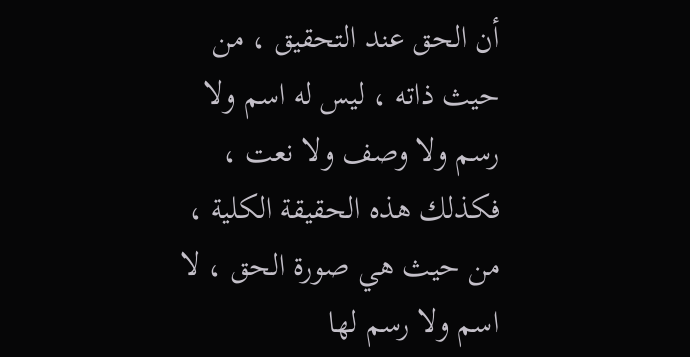أن الحق عند التحقيق ، من حيث ذاته ، ليس له اسم ولا رسم ولا وصف ولا نعت ، فكذلك هذه الحقيقة الكلية ، من حيث هي صورة الحق ، لا اسم ولا رسم لها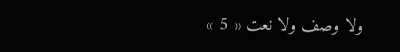ولا وصف ولا نعت « 5 »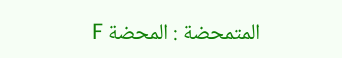المتمحضة : المحضة F